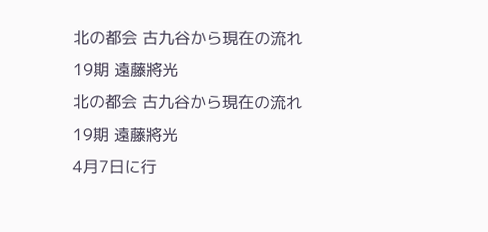北の都会 古九谷から現在の流れ
19期 遠藤將光
北の都会 古九谷から現在の流れ
19期 遠藤將光
4月7日に行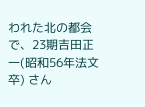われた北の都会で、23期吉田正一(昭和56年法文卒) さん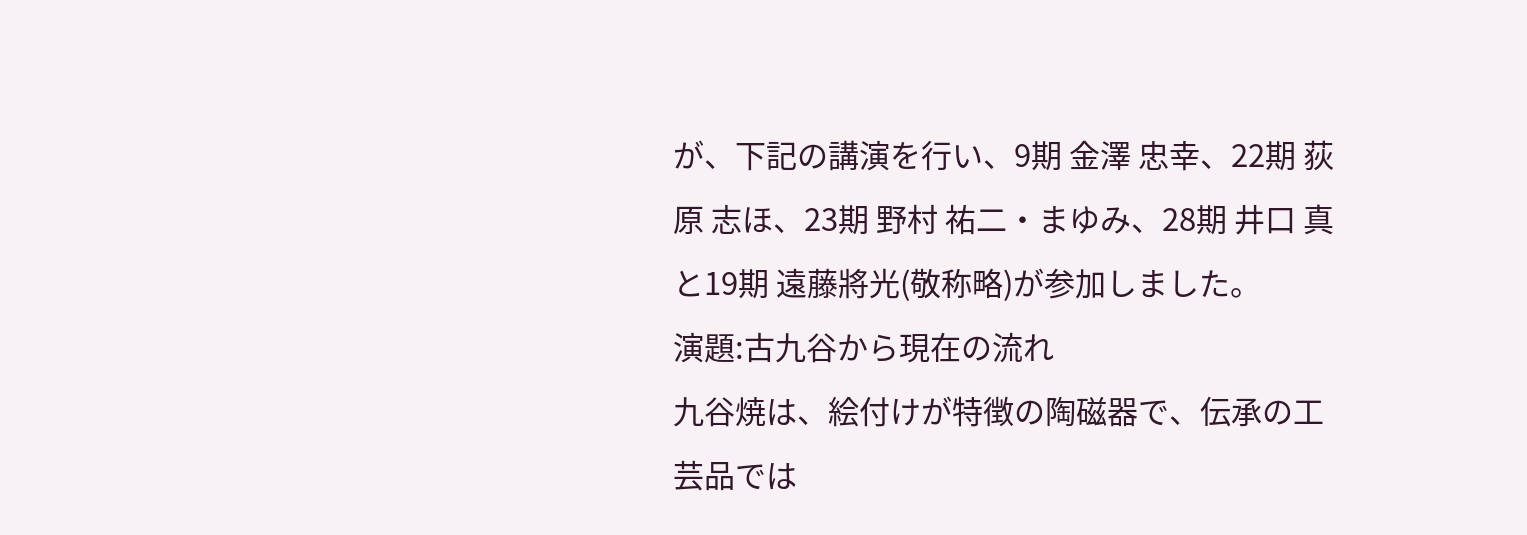が、下記の講演を行い、9期 金澤 忠幸、22期 荻原 志ほ、23期 野村 祐二・まゆみ、28期 井口 真 と19期 遠藤將光(敬称略)が参加しました。
演題:古九谷から現在の流れ
九谷焼は、絵付けが特徴の陶磁器で、伝承の工芸品では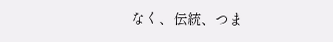なく、伝統、つま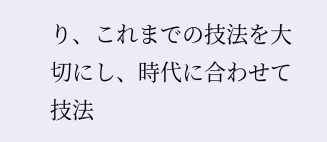り、これまでの技法を大切にし、時代に合わせて技法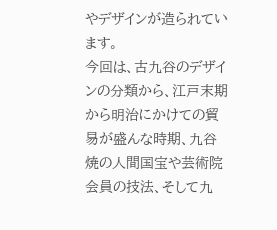やデザインが造られています。
今回は、古九谷のデザインの分類から、江戸末期から明治にかけての貿易が盛んな時期、九谷焼の人間国宝や芸術院会員の技法、そして九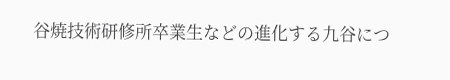谷焼技術研修所卒業生などの進化する九谷につ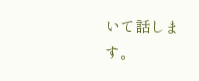いて話します。